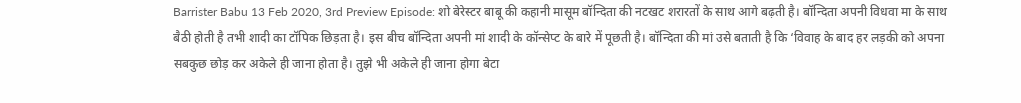Barrister Babu 13 Feb 2020, 3rd Preview Episode: शो बेरेस्टर बाबू की कहानी मासूम बॉन्दिता की नटखट शरारतों के साथ आगे बढ़ती है। बॉन्दिता अपनी विधवा मा के साथ बैठी होती है तभी शादी का टॉपिक छिड़ता है। इस बीच बॉन्दिता अपनी मां शादी के कॉन्सेप्ट के बारे में पूछती है। बॉन्दिता की मां उसे बताती है कि ‘विवाह के बाद हर लड़की को अपना सबकुछ छोड़ कर अकेले ही जाना होता है। तुझे भी अकेले ही जाना होगा बेटा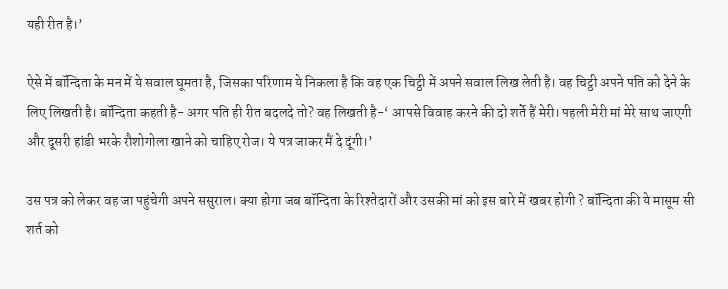यही रीत है।’

ऐसे में बॉन्दिता के मन में ये सवाल घूमता है, जिसका परिणाम ये निकला है कि वह एक चिट्ठी में अपने सवाल लिख लेती है। वह चिट्ठी अपने पति को देने के लिए लिखती है। बॉन्दिता कहती है- अगर पति ही रीत बदलदे तो? वह लिखती है-‘ आपसे विवाह करने की दो शर्ते हैं मेरी। पहली मेरी मां मेरे साथ जाएगी और दूसरी हांडी भरके रौशोगोला खाने को चाहिए रोज। ये पत्र जाकर मैं दे दूंगी।’

उस पत्र को लेकर वह जा पहुंचेगी अपने ससुराल। क्या होगा जब बॉन्दिता के रिश्तेदारों और उसकी मां को इस बारे में खबर होगी ? बॉन्दिता की ये मासूम सी शर्त को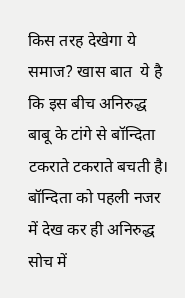किस तरह देखेगा ये समाज? खास बात  ये है कि इस बीच अनिरुद्ध बाबू के टांगे से बॉन्दिता टकराते टकराते बचती है। बॉन्दिता को पहली नजर में देख कर ही अनिरुद्ध सोच में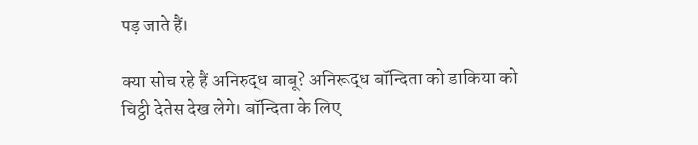पड़ जाते हैं।

क्या सोच रहे हैं अनिरुद्ध बाबू? अनिरूद्ध बॉन्दिता को डाकिया को चिट्ठी देतेस देख लेगे। बॉन्दिता के लिए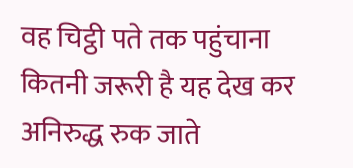वह चिट्ठी पते तक पहुंचाना कितनी जरूरी है यह देख कर अनिरुद्ध रुक जाते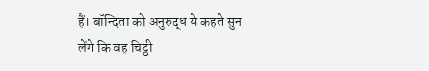हैं। बॉन्दिता को अनुरुद्ध ये कहते सुन लेंगे कि वह चिट्ठी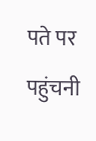पते पर पहुंचनी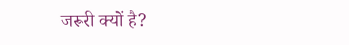जरूरी क्यों है?